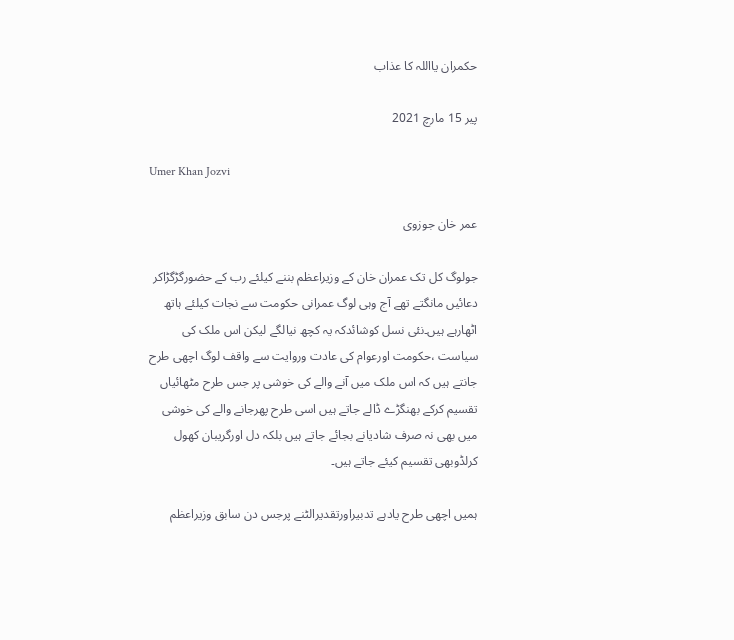حکمران یااللہ کا عذاب

پیر 15 مارچ 2021

Umer Khan Jozvi

عمر خان جوزوی

جولوگ کل تک عمران خان کے وزیراعظم بننے کیلئے رب کے حضورگڑگڑاکر دعائیں مانگتے تھے آج وہی لوگ عمرانی حکومت سے نجات کیلئے ہاتھ اٹھارہے ہیں۔نئی نسل کوشائدکہ یہ کچھ نیالگے لیکن اس ملک کی سیاست ،حکومت اورعوام کی عادت وروایت سے واقف لوگ اچھی طرح جانتے ہیں کہ اس ملک میں آنے والے کی خوشی پر جس طرح مٹھائیاں تقسیم کرکے بھنگڑے ڈالے جاتے ہیں اسی طرح پھرجانے والے کی خوشی میں بھی نہ صرف شادیانے بجائے جاتے ہیں بلکہ دل اورگریبان کھول کرلڈوبھی تقسیم کیئے جاتے ہیں۔

ہمیں اچھی طرح یادہے تدبیراورتقدیرالٹنے پرجس دن سابق وزیراعظم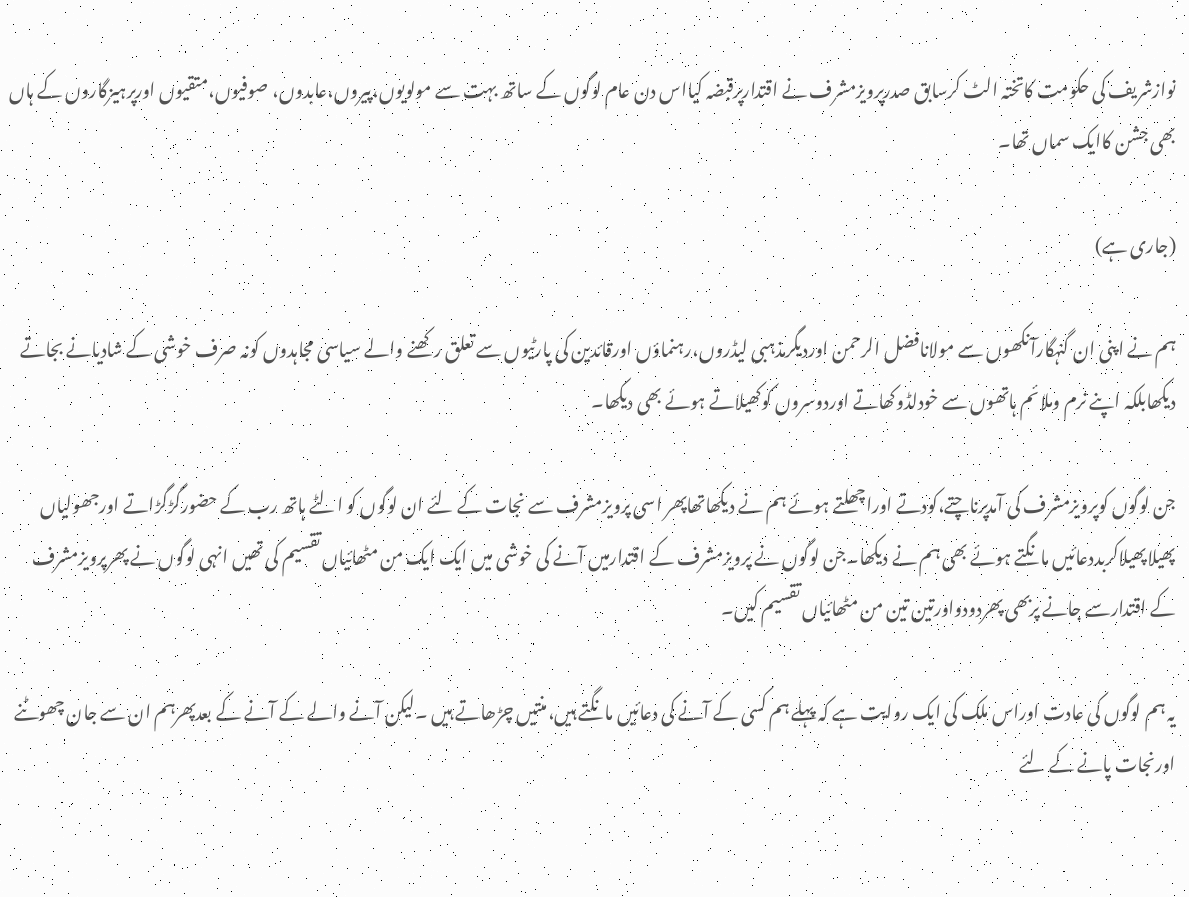نوازشریف کی حکومت کاتختہ الٹ کرسابق صدرپرویزمشرف نے اقتدارپرقبضہ کیااس دن عام لوگوں کے ساتھ بہت سے مولویوں،پیروں،عابدوں، صوفیوں،متقیوں اورپرہیزگاروں کے ہاں بھی جشن کاایک سماں تھا۔

(جاری ہے)

ہم نے اپنی ان گنہگارآنکھوں سے مولانافضل الرحمن اوردیگرمذہبی لیڈروں،رہنماؤں اورقائدین کی پارٹیوں سے تعلق رکھنے والے سیاسی مجاہدوں کونہ صرف خوشی کے شادیانے بجاتے دیکھابلکہ اپنے نرم وملائم ہاتھوں سے خودلڈوکھاتے اوردوسروں کوکھیلاتے ہوئے بھی دیکھا۔

جن لوگوں کوپرویزمشرف کی آمدپرناچتے،کودتے اوراچھلتے ہوئے ہم نے دیکھاتھاپھر اسی پرویزمشرف سے نجات کے لئے ان لوگوں کو الٹے ہاتھ رب کے حضورگڑگڑاتے اورجھولیاں پھیلاپھیلاکربددعائیں مانگتے ہوئے بھی ہم نے دیکھا۔جن لوگوں نے پرویزمشرف کے اقتدارمیں آنے کی خوشی میں ایک ایک من مٹھائیاں تقسیم کی تھیں انہی لوگوں نے پھرپرویزمشرف کے اقتدارسے جانے پربھی پھردودواورتین تین من مٹھائیاں تقسیم کیں۔

یہ ہم لوگوں کی عادت اوراس ملک کی ایک روایت ہے کہ پہلے ہم کسی کے آنے کی دعائیں مانگتے ہیں،منتیں چڑھاتے ہیں ۔لیکن آنے والے کے آنے کے بعدپھرہم ان سے جان چھوٹنے اورنجات پانے کے لئے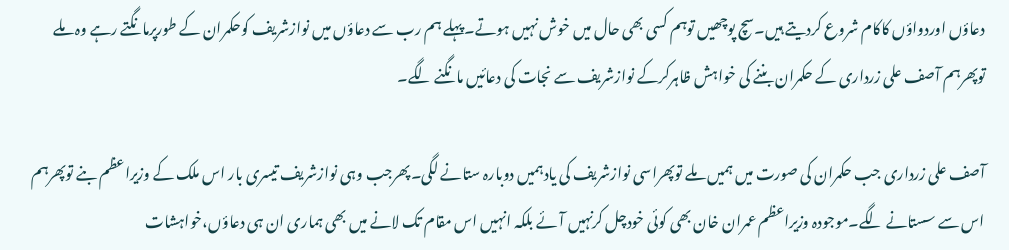دعاؤں اوردواؤں کاکام شروع کردیتے ہیں۔سچ پوچھیں توہم کسی بھی حال میں خوش نہیں ہوتے۔پہلے ہم رب سے دعاؤں میں نوازشریف کوحکمران کے طورپرمانگتے رہے وہ ملے توپھرہم آصف علی زرداری کے حکمران بننے کی خواہش ظاہرکرکے نوازشریف سے نجات کی دعائیں مانگنے لگے۔

آصف علی زرداری جب حکمران کی صورت میں ہمیں ملے توپھراسی نوازشریف کی یادہمیں دوبارہ ستانے لگی۔پھرجب وہی نوازشریف تیسری بار اس ملک کے وزیراعظم بنے توپھرہم اس سے سستانے لگے۔موجودہ وزیراعظم عمران خان بھی کوئی خودچل کرنہیں آئے بلکہ انہیں اس مقام تک لانے میں بھی ہماری ان ہی دعاؤں،خواہشات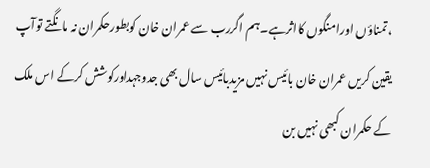،تمناؤں اورامنگوں کااثرہے۔ہم اگررب سے عمران خان کوبطورحکمران نہ مانگتے توآپ یقین کریں عمران خان بائیس نہیں مزیدبائیس سال بھی جدوجہداورکوشش کرکے اس ملک کے حکمران کبھی نہیں بن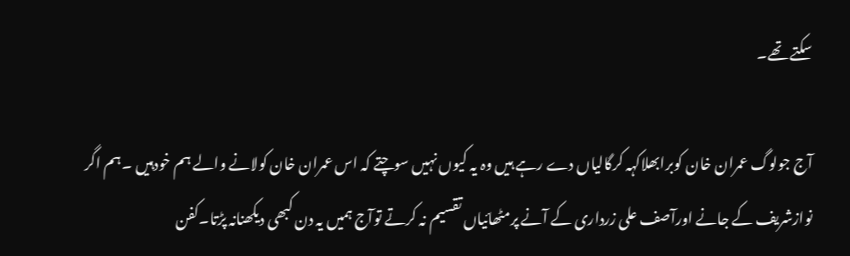سکتے تھے۔

آج جولوگ عمران خان کوبرابھلاکہہ کرگالیاں دے رہے ہیں وہ یہ کیوں نہیں سوچتے کہ اس عمران خان کولانے والے ہم خودہیں ۔ہم اگر نوازشریف کے جانے اورآصف علی زرداری کے آنے پرمٹھائیاں تقسیم نہ کرتے توآج ہمیں یہ دن کبھی دیکھنانہ پڑتا۔کفن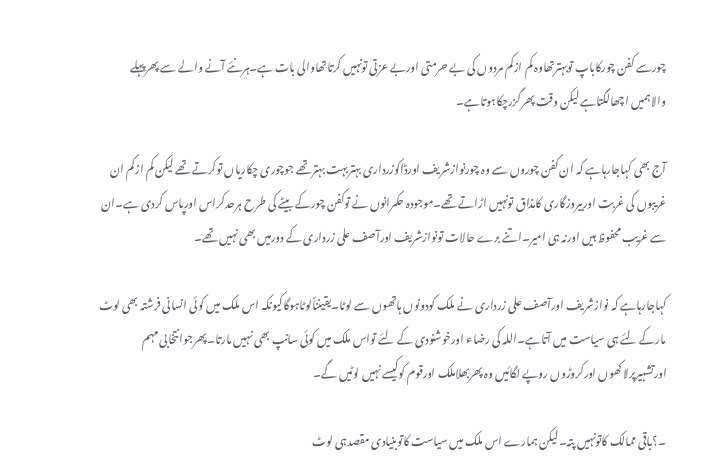چورسے کفن چورکاباپ توبہترتھاوہ کم ازکم مردوں کی بے حرمتی اوربے عزتی تونہیں کرتاتھاوالی بات ہے۔ہرنئے آنے والے سے پھرپہلے والاہمیں اچھالگتاہے لیکن وقت پھرگزرچکاہوتاہے۔

آج بھی کہاجارہاہے کہ ان کفن چوروں سے وہ چورنوازشریف اورڈاکوزرداری بہتربہت بہترتھے جوچوری چکاریاں توکرتے تھے لیکن کم ازکم ان غریبوں کی غربت اوربیروزگاری کامذاق تونہیں اڑاتے تھے۔موجودہ حکمرانوں نے توکفن چورکے بیٹے کی طرح ہرحدکراس اورپاس کردی ہے۔ان سے غریب محفوظ ہیں اورنہ ہی امیر۔اتنے برے حالات تونوازشریف اورآصف علی زرداری کے دورمیں بھی نہیں تھے۔

کہاجارہاہے کہ نوازشریف اورآصف علی زرداری نے ملک کودونوں ہاتھوں سے لوٹا۔یقینناًلوٹاہوگاکیونکہ اس ملک میں کوئی انسانی فرشتہ بھی لوٹ مارکے لئے ہی سیاست میں آتاہے۔اللہ کی رضاء اورخوشنودی کے لئے تواس ملک میں کوئی سانپ بھی نہیں مارتا۔پھرجوانتخابی مہم اورتشہیرپرلاکھوں اورکروڑوں روپے لگائیں وہ پھربھلاملک اورقوم کوکیسے نہیں لوٹیں گے۔

۔؟باقی ممالک کاتونہیں پتہ۔لیکن ہمارے اس ملک میں سیاست کاتوبنیادی مقصدہی لوٹ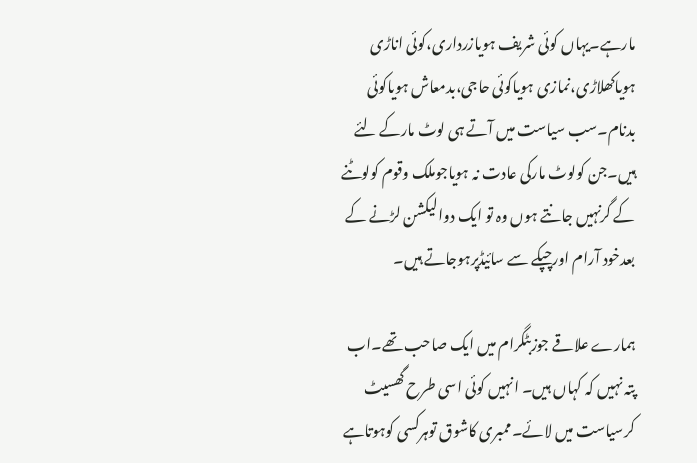مارہے۔یہاں کوئی شریف ہویازرداری،کوئی اناڑی ہویاکھلاڑی،نمازی ہویاکوئی حاجی،بدمعاش ہویاکوئی بدنام۔سب سیاست میں آتے ہی لوٹ مارکے لئے ہیں۔جن کولوٹ مارکی عادت نہ ہویاجوملک وقوم کولوٹنے کے گرنہیں جانتے ہوں وہ تو ایک دوالیکشن لڑنے کے بعدخود آرام اورچپکے سے سائیڈپرہوجاتے ہیں۔

ہمارے علاقے جوزبٹگرام میں ایک صاحب تھے۔اب پتہ نہیں کہ کہاں ہیں۔ انہیں کوئی اسی طرح گھسیٹ کرسیاست میں لائے۔ممبری کاشوق توہرکسی کوہوتاہے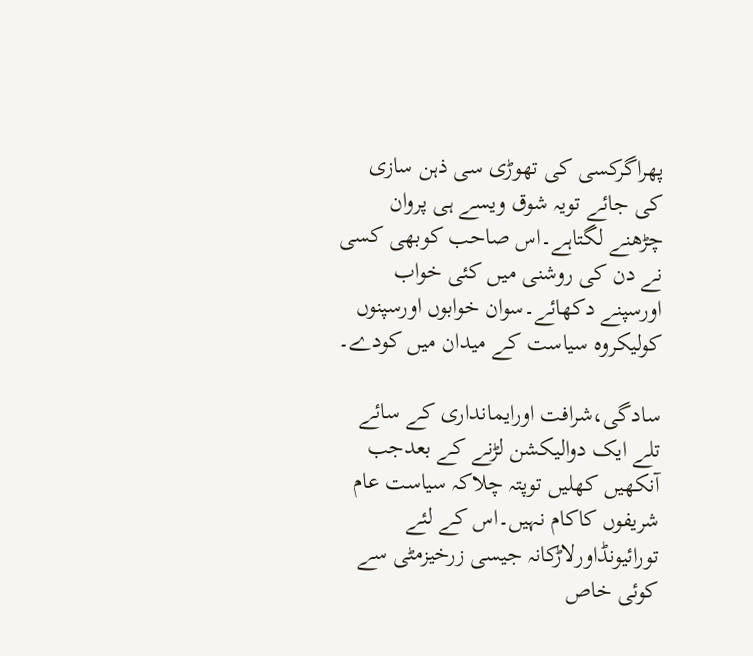پھراگرکسی کی تھوڑی سی ذہن سازی کی جائے تویہ شوق ویسے ہی پروان چڑھنے لگتاہے۔اس صاحب کوبھی کسی نے دن کی روشنی میں کئی خواب اورسپنے دکھائے۔سوان خوابوں اورسپنوں کولیکروہ سیاست کے میدان میں کودے۔

سادگی،شرافت اورایمانداری کے سائے تلے ایک دوالیکشن لڑنے کے بعدجب آنکھیں کھلیں توپتہ چلاکہ سیاست عام شریفوں کاکام نہیں۔اس کے لئے تورائیونڈاورلاڑکانہ جیسی زرخیزمٹی سے کوئی خاص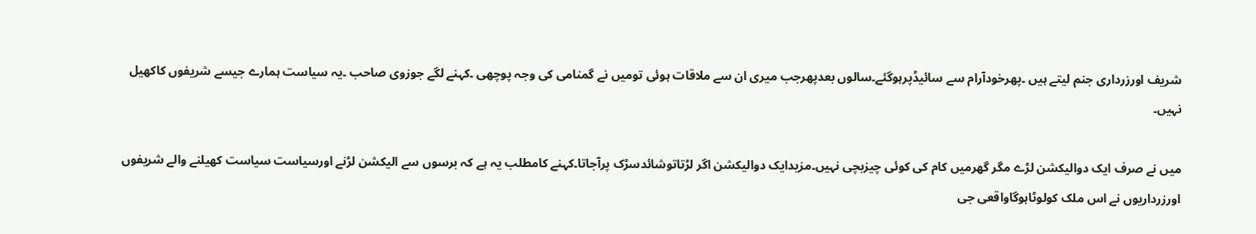شریف اورزرداری جنم لیتے ہیں ۔پھرخودآرام سے سائیڈپرہوگئے۔سالوں بعدپھرجب میری ان سے ملاقات ہوئی تومیں نے گمنامی کی وجہ پوچھی ۔کہنے لگے جوزوی صاحب ۔یہ سیاست ہمارے جیسے شریفوں کاکھیل نہیں۔

میں نے صرف ایک دوالیکشن لڑے مگر گھرمیں کام کی کوئی چیزبچی نہیں۔مزیدایک دوالیکشن اگر لڑتاتوشائدسڑک پرآجاتا۔کہنے کامطلب یہ ہے کہ برسوں سے الیکشن لڑنے اورسیاست سیاست کھیلنے والے شریفوں اورزرداریوں نے اس ملک کولوٹاہوگاواقعی جی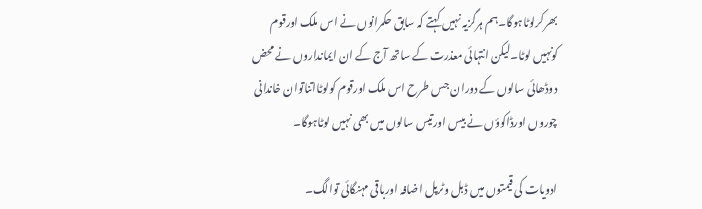بھرکرلوٹاہوگا۔ہم ہرگزیہ نہیں کہتے کہ سابق حکمرانوں نے اس ملک اورقوم کونہیں لوٹا۔لیکن انتہائی معذرت کے ساتھ آج کے ان ایمانداروں نے محض دوڈھائی سالوں کے دوران جس طرح اس ملک اورقوم کولوٹااتناتوان خاندانی چوروں اورڈاکوؤں نے بیس اورتیس سالوں میں بھی نہیں لوٹاہوگا۔

ادویات کی قیمتوں میں ڈبل وٹرپل اضافہ اورباقی مہنگائی توالگ۔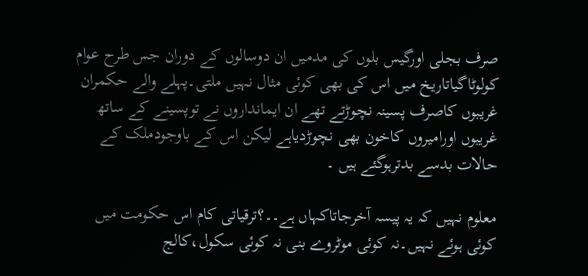صرف بجلی اورگیس بلوں کی مدمیں ان دوسالوں کے دوران جس طرح عوام کولوٹاگیاتاریخ میں اس کی بھی کوئی مثال نہیں ملتی۔پہلے والے حکمران غریبوں کاصرف پسینہ نچوڑتے تھے ان ایمانداروں نے توپسینے کے ساتھ غریبوں اورامیروں کاخون بھی نچوڑدیاہے لیکن اس کے باوجودملک کے حالات بدسے بدترہوگئے ہیں ۔

معلوم نہیں کہ یہ پیسہ آخرجاتاکہاں ہے۔۔؟ترقیاتی کام اس حکومت میں کوئی ہوئے نہیں۔نہ کوئی موٹروے بنی نہ کوئی سکول،کالج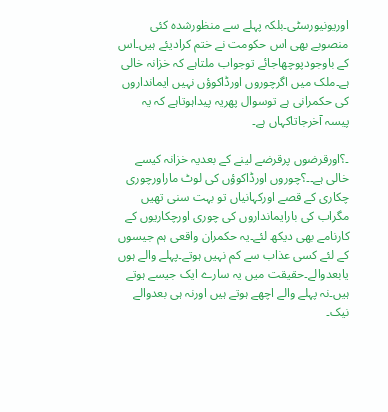اوریونیورسٹی۔بلکہ پہلے سے منظورشدہ کئی منصوبے بھی اس حکومت نے ختم کرادیئے ہیں۔اس کے باوجودپوچھاجائے توجواب ملتاہے کہ خزانہ خالی ہے۔ملک میں اگرچوروں اورڈاکوؤں نہیں ایمانداروں کی حکمرانی ہے توسوال پھریہ پیداہوتاہے کہ یہ پیسہ آخرجاتاکہاں ہے۔

۔؟اورقرضوں پرقرضے لینے کے بعدیہ خزانہ کیسے خالی ہے۔۔؟چوروں اورڈاکوؤں کی لوٹ ماراورچوری چکاری کے قصے اورکہانیاں تو بہت سنی تھیں مگراب کی بارایمانداروں کی چوری اورچکاریوں کے کارنامے بھی دیکھ لئے۔یہ حکمران واقعی ہم جیسوں کے لئے کسی عذاب سے کم نہیں ہوتے۔پہلے والے ہوں یابعدوالے۔حقیقت میں یہ سارے ایک جیسے ہوتے ہیں۔نہ پہلے والے اچھے ہوتے ہیں اورنہ ہی بعدوالے نیک۔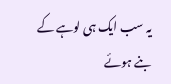یہ سب ایک ہی لوہے کے بنے ہوئے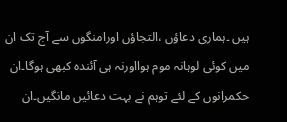ہیں ۔ہماری دعاؤں ،التجاؤں اورامنگوں سے آج تک ان میں کوئی لوہانہ موم ہوااورنہ ہی آئندہ کبھی ہوگا۔ان حکمرانوں کے لئے توہم نے بہت دعائیں مانگیں۔ان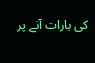کی بارات آنے پر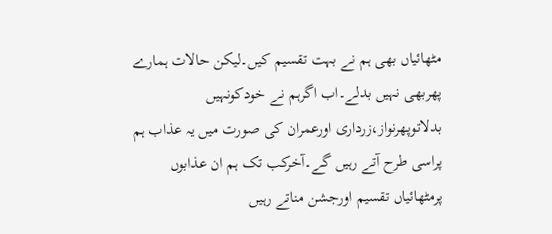مٹھائیاں بھی ہم نے بہت تقسیم کیں۔لیکن حالات ہمارے پھربھی نہیں بدلے۔اب اگرہم نے خودکونہیں بدلاتوپھرنواز،زرداری اورعمران کی صورت میں یہ عذاب ہم پراسی طرح آتے رہیں گے۔آخرکب تک ہم ان عذابوں پرمٹھائیاں تقسیم اورجشن مناتے رہیں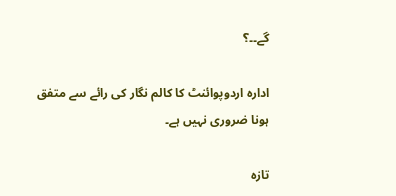گے۔۔؟

ادارہ اردوپوائنٹ کا کالم نگار کی رائے سے متفق ہونا ضروری نہیں ہے۔

تازہ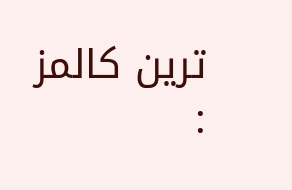ترین کالمز :